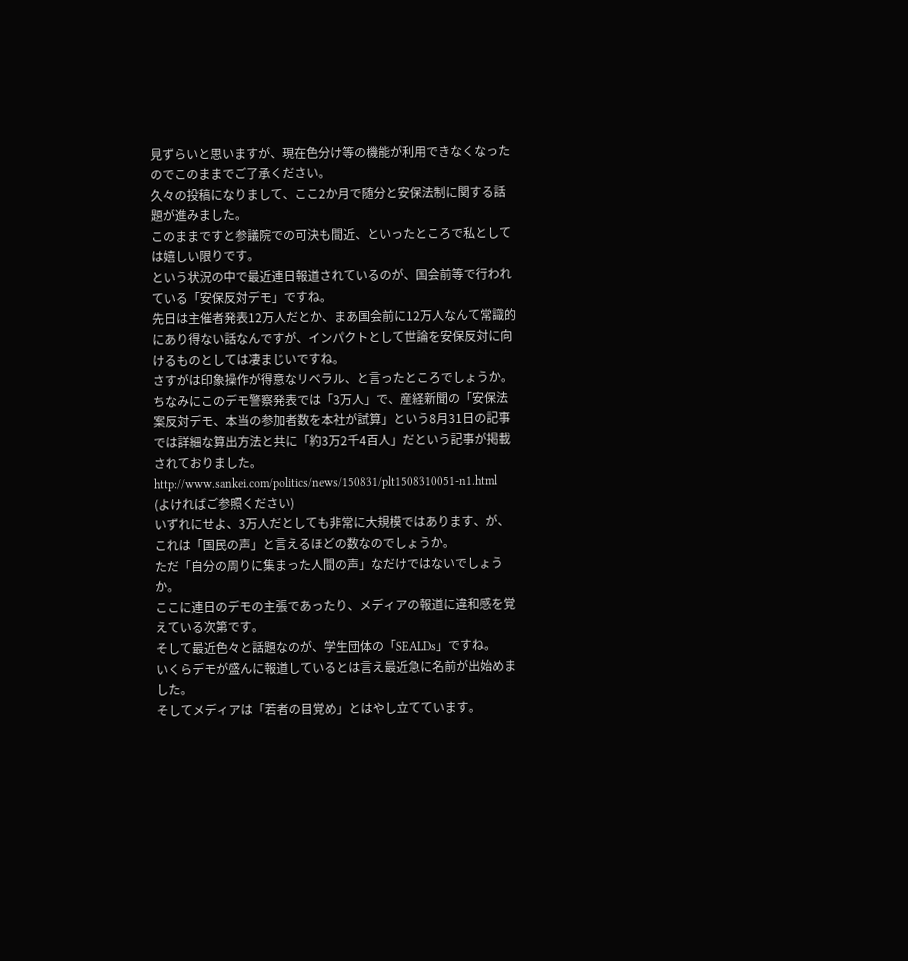見ずらいと思いますが、現在色分け等の機能が利用できなくなったのでこのままでご了承ください。
久々の投稿になりまして、ここ2か月で随分と安保法制に関する話題が進みました。
このままですと参議院での可決も間近、といったところで私としては嬉しい限りです。
という状況の中で最近連日報道されているのが、国会前等で行われている「安保反対デモ」ですね。
先日は主催者発表12万人だとか、まあ国会前に12万人なんて常識的にあり得ない話なんですが、インパクトとして世論を安保反対に向けるものとしては凄まじいですね。
さすがは印象操作が得意なリベラル、と言ったところでしょうか。
ちなみにこのデモ警察発表では「3万人」で、産経新聞の「安保法案反対デモ、本当の参加者数を本社が試算」という8月31日の記事では詳細な算出方法と共に「約3万2千4百人」だという記事が掲載されておりました。
http://www.sankei.com/politics/news/150831/plt1508310051-n1.html
(よければご参照ください)
いずれにせよ、3万人だとしても非常に大規模ではあります、が、これは「国民の声」と言えるほどの数なのでしょうか。
ただ「自分の周りに集まった人間の声」なだけではないでしょうか。
ここに連日のデモの主張であったり、メディアの報道に違和感を覚えている次第です。
そして最近色々と話題なのが、学生団体の「SEALDs」ですね。
いくらデモが盛んに報道しているとは言え最近急に名前が出始めました。
そしてメディアは「若者の目覚め」とはやし立てています。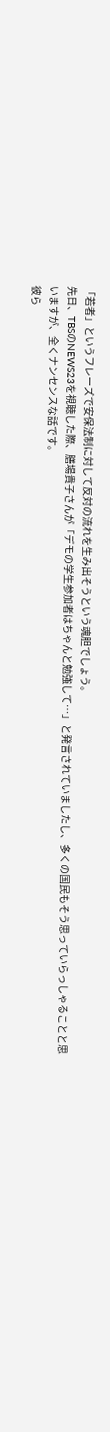「若者」というフレーズで安保法制に対して反対の流れを生み出そうという魂胆でしょう。
先日、TBSのNEWS23を視聴した際、膳場貴子さんが「デモの学生参加者はちゃんと勉強して…」と発言されていましたし、多くの国民もそう思っていらっしゃることと思いますが、全くナンセンスな話です。
彼ら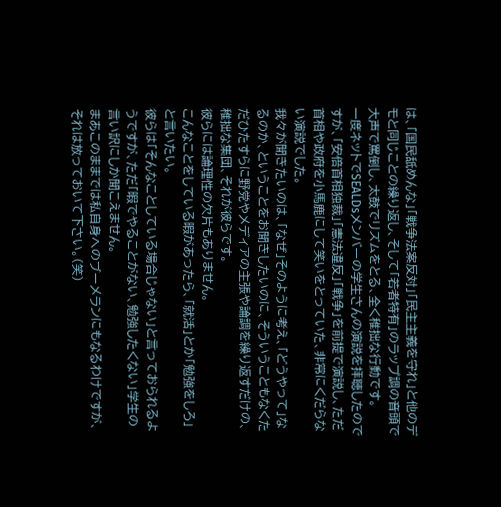は、「国民舐めんな」「戦争法案反対」「民主主義を守れ」と他のデモと同じことの繰り返し、そして「若者特有」のラップ調の音頭で大声で罵倒し、太鼓でリズムをとる、全く稚拙な行動です。
一度ネットでSEALDsメンバーの学生さんの演説を拝聴したのですが、「安倍首相独裁」「憲法違反」「戦争」を前提で演説し、ただ首相や政府を小馬鹿にして笑いをとっていた、非常にくだらない演説でした。
我々が聞きたいのは、「なぜ」そのように考え、「どうやって」なるのか、ということをお聞きしたいのに、そういうこともなくただひたすらに野党やメディアの主張や論調を繰り返すだけの、稚拙な集団、それが彼らです。
彼らには論理性の欠片もありません。
こんなことをしている暇があったら、「就活」とか「勉強をしろ」と言いたい。
彼らは「そんなことしている場合じゃない」と言っておられるようですが、ただ「暇でやることがない、勉強したくない」学生の言い訳にしか聞こえません。
まあこのままでは私自身へのブーメランにもなるわけですが、それは放っておいて下さい。(笑)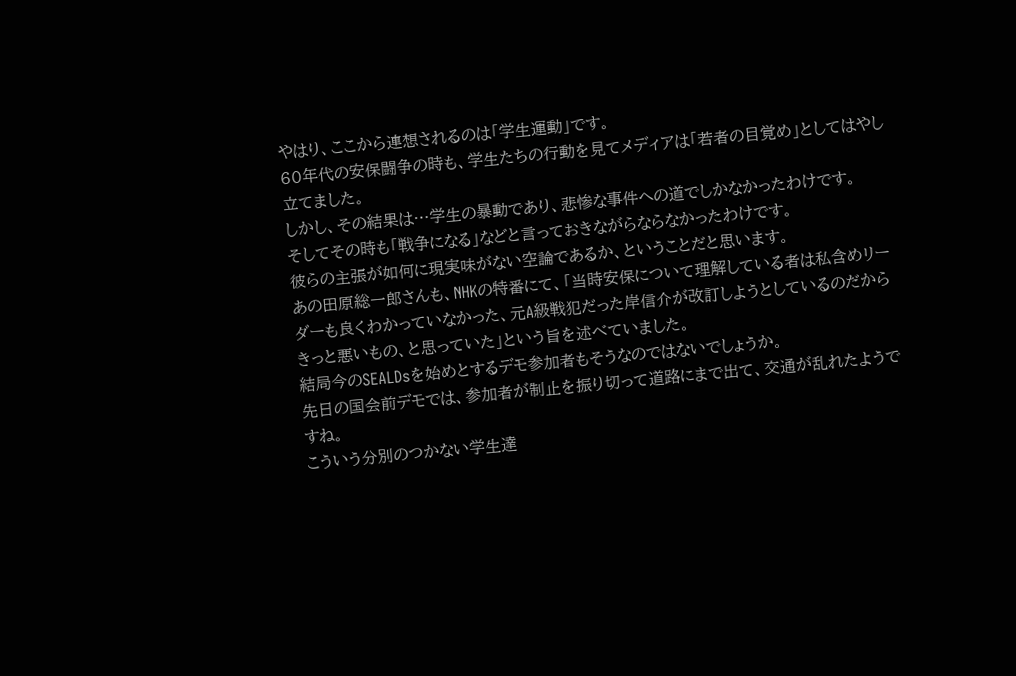やはり、ここから連想されるのは「学生運動」です。
60年代の安保闘争の時も、学生たちの行動を見てメディアは「若者の目覚め」としてはやし立てました。
しかし、その結果は…学生の暴動であり、悲惨な事件への道でしかなかったわけです。
そしてその時も「戦争になる」などと言っておきながらならなかったわけです。
彼らの主張が如何に現実味がない空論であるか、ということだと思います。
あの田原総一郎さんも、NHKの特番にて、「当時安保について理解している者は私含めリーダーも良くわかっていなかった、元A級戦犯だった岸信介が改訂しようとしているのだからきっと悪いもの、と思っていた」という旨を述べていました。
結局今のSEALDsを始めとするデモ参加者もそうなのではないでしょうか。
先日の国会前デモでは、参加者が制止を振り切って道路にまで出て、交通が乱れたようですね。
こういう分別のつかない学生達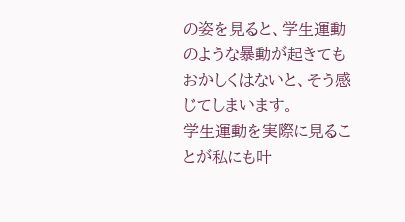の姿を見ると、学生運動のような暴動が起きてもおかしくはないと、そう感じてしまいます。
学生運動を実際に見ることが私にも叶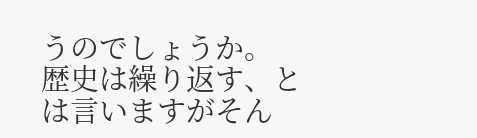うのでしょうか。
歴史は繰り返す、とは言いますがそん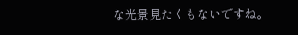な光景見たくもないですね。